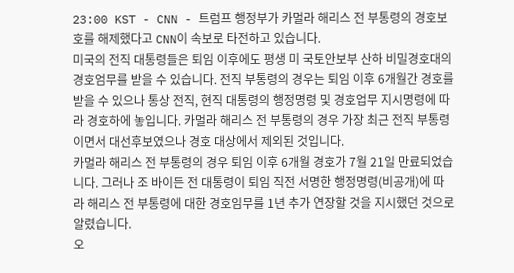23:00 KST - CNN - 트럼프 행정부가 카멀라 해리스 전 부통령의 경호보호를 해제했다고 CNN이 속보로 타전하고 있습니다.
미국의 전직 대통령들은 퇴임 이후에도 평생 미 국토안보부 산하 비밀경호대의 경호엄무를 받을 수 있습니다. 전직 부통령의 경우는 퇴임 이후 6개월간 경호를 받을 수 있으나 통상 전직, 현직 대통령의 행정명령 및 경호업무 지시명령에 따라 경호하에 놓입니다. 카멀라 해리스 전 부통령의 경우 가장 최근 전직 부통령이면서 대선후보였으나 경호 대상에서 제외된 것입니다.
카멀라 해리스 전 부통령의 경우 퇴임 이후 6개월 경호가 7월 21일 만료되었습니다. 그러나 조 바이든 전 대통령이 퇴임 직전 서명한 행정명령(비공개)에 따라 해리스 전 부통령에 대한 경호임무를 1년 추가 연장할 것을 지시했던 것으로 알렸습니다.
오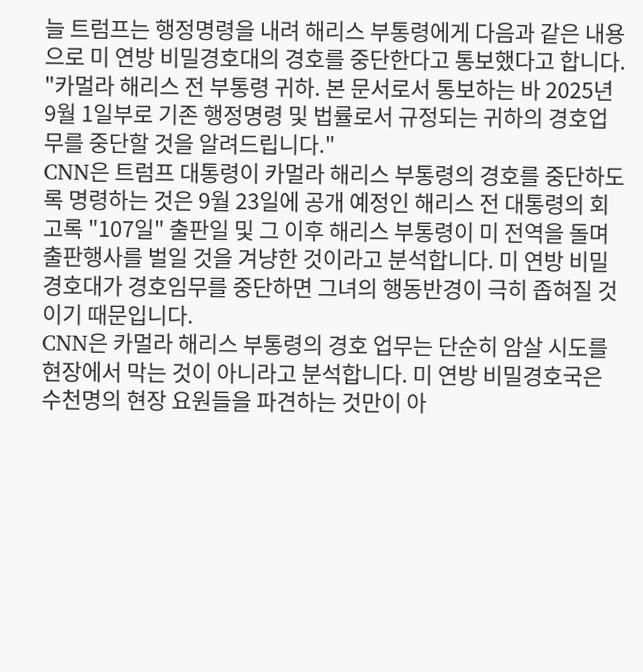늘 트럼프는 행정명령을 내려 해리스 부통령에게 다음과 같은 내용으로 미 연방 비밀경호대의 경호를 중단한다고 통보했다고 합니다.
"카멀라 해리스 전 부통령 귀하. 본 문서로서 통보하는 바 2025년 9월 1일부로 기존 행정명령 및 법률로서 규정되는 귀하의 경호업무를 중단할 것을 알려드립니다."
CNN은 트럼프 대통령이 카멀라 해리스 부통령의 경호를 중단하도록 명령하는 것은 9월 23일에 공개 예정인 해리스 전 대통령의 회고록 "107일" 출판일 및 그 이후 해리스 부통령이 미 전역을 돌며 출판행사를 벌일 것을 겨냥한 것이라고 분석합니다. 미 연방 비밀 경호대가 경호임무를 중단하면 그녀의 행동반경이 극히 좁혀질 것이기 때문입니다.
CNN은 카멀라 해리스 부통령의 경호 업무는 단순히 암살 시도를 현장에서 막는 것이 아니라고 분석합니다. 미 연방 비밀경호국은 수천명의 현장 요원들을 파견하는 것만이 아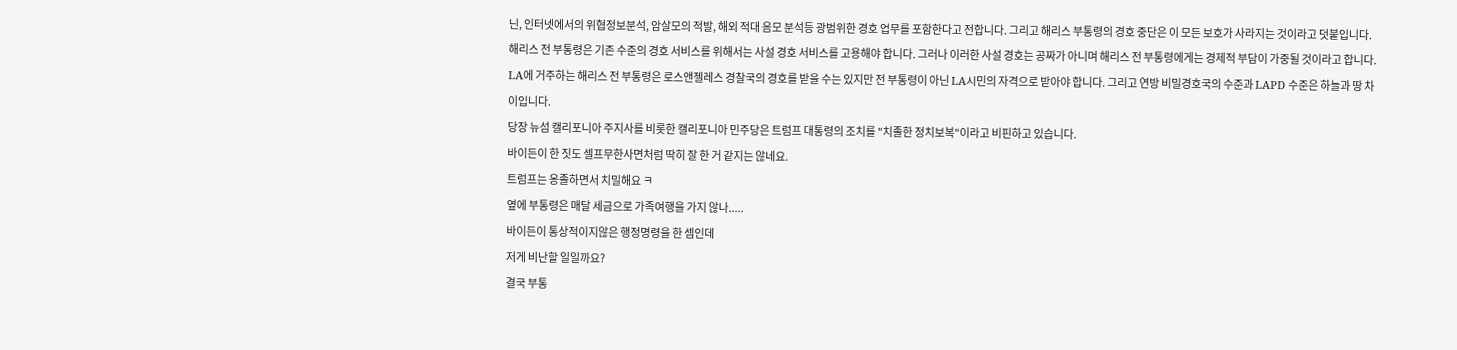닌, 인터넷에서의 위협정보분석, 암살모의 적발, 해외 적대 음모 분석등 광범위한 경호 업무를 포함한다고 전합니다. 그리고 해리스 부통령의 경호 중단은 이 모든 보호가 사라지는 것이라고 덧붙입니다.
해리스 전 부통령은 기존 수준의 경호 서비스를 위해서는 사설 경호 서비스를 고용해야 합니다. 그러나 이러한 사설 경호는 공짜가 아니며 해리스 전 부통령에게는 경제적 부담이 가중될 것이라고 합니다. LA에 거주하는 해리스 전 부통령은 로스앤젤레스 경찰국의 경호를 받을 수는 있지만 전 부통령이 아닌 LA시민의 자격으로 받아야 합니다. 그리고 연방 비밀경호국의 수준과 LAPD 수준은 하늘과 땅 차이입니다.
당장 뉴섬 캘리포니아 주지사를 비롯한 캘리포니아 민주당은 트럼프 대통령의 조치를 "치졸한 정치보복"이라고 비핀하고 있습니다.
바이든이 한 짓도 셀프무한사면처럼 딱히 잘 한 거 같지는 않네요.
트럼프는 옹졸하면서 치밀해요 ㅋ
옆에 부통령은 매달 세금으로 가족여행을 가지 않나.....
바이든이 통상적이지않은 행정명령을 한 셈인데
저게 비난할 일일까요?
결국 부통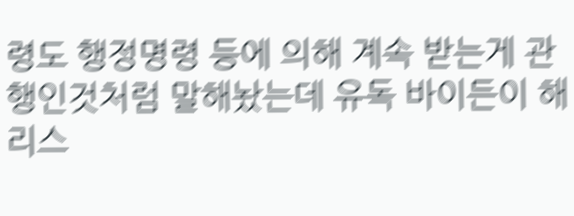령도 행정명령 등에 의해 계속 받는게 관행인것처럼 말해놨는데 유독 바이든이 해리스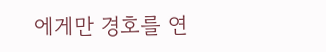에게만 경호를 연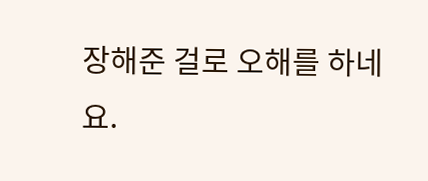장해준 걸로 오해를 하네요.